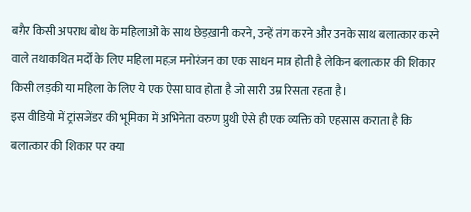बग़ैर किसी अपराध बोध के महिलाओं के साथ छेड़ख़ानी करने, उन्हें तंग करने और उनके साथ बलात्कार करने वाले तथाकथित मर्दों के लिए महिला महज़ मनोरंजन का एक साधन मात्र होती है लेकिन बलात्कार की शिकार किसी लड़की या महिला के लिए ये एक ऐसा घाव होता है जो सारी उम्र रिसता रहता है।
इस वीडियो में ट्रांसजेंडर की भूमिका में अभिनेता वरुण प्रुथी ऐसे ही एक व्यक्ति को एहसास कराता है कि बलात्कार की शिकार पर क्या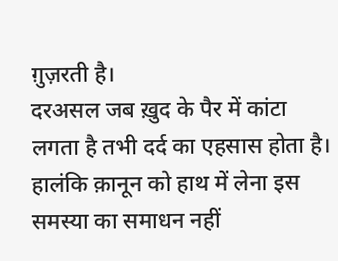ग़ुज़रती है।
दरअसल जब ख़ुद के पैर में कांटा लगता है तभी दर्द का एहसास होता है।
हालंकि क़ानून को हाथ में लेना इस समस्या का समाधन नहीं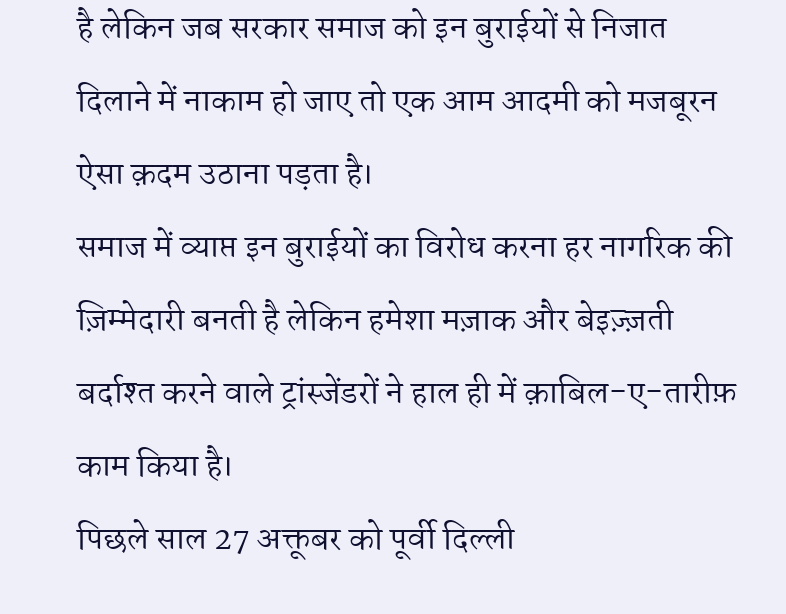है लेकिन जब सरकार समाज को इन बुराईयों से निजात दिलाने में नाकाम हो जाए तो एक आम आदमी को मजबूरन ऐसा क़दम उठाना पड़ता है।
समाज में व्याप्त इन बुराईयों का विरोध करना हर नागरिक की ज़िम्मेदारी बनती है लेकिन हमेशा मज़ाक और बेइज़्ज़ती बर्दाश्त करने वाले ट्रांस्जेंडरों ने हाल ही में क़ाबिल-ए-तारीफ़ काम किया है।
पिछले साल 27 अक्तूबर को पूर्वी दिल्ली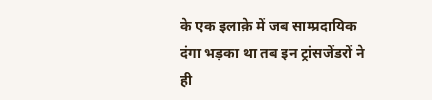के एक इलाक़े में जब साम्प्रदायिक दंगा भड़का था तब इन ट्रांसजेंडरों ने ही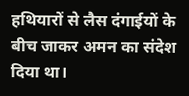हथियारों से लैस दंगाईयों के बीच जाकर अमन का संदेश दिया था।